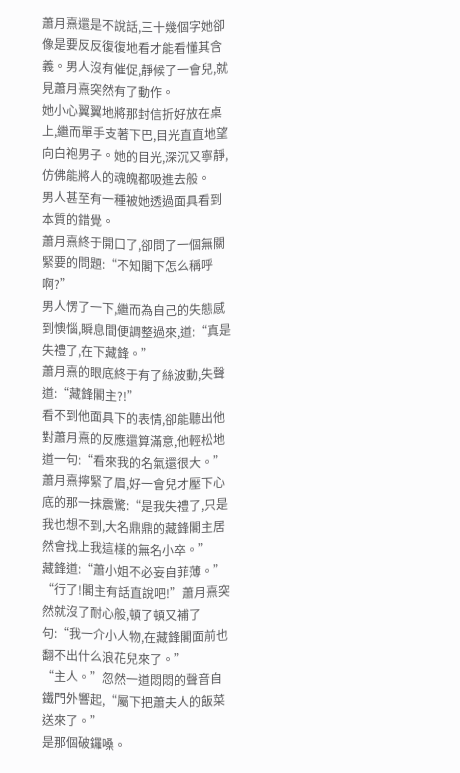蕭月熹還是不說話,三十幾個字她卻像是要反反復復地看才能看懂其含義。男人沒有催促,靜候了一會兒,就見蕭月熹突然有了動作。
她小心翼翼地將那封信折好放在桌上,繼而單手支著下巴,目光直直地望向白袍男子。她的目光,深沉又寧靜,仿佛能將人的魂魄都吸進去般。
男人甚至有一種被她透過面具看到本質的錯覺。
蕭月熹終于開口了,卻問了一個無關緊要的問題:“不知閣下怎么稱呼啊?”
男人愣了一下,繼而為自己的失態感到懊惱,瞬息間便調整過來,道:“真是失禮了,在下藏鋒。”
蕭月熹的眼底終于有了絲波動,失聲道:“藏鋒閣主?!”
看不到他面具下的表情,卻能聽出他對蕭月熹的反應還算滿意,他輕松地道一句:“看來我的名氣還很大。”
蕭月熹擰緊了眉,好一會兒才壓下心底的那一抹震驚:“是我失禮了,只是我也想不到,大名鼎鼎的藏鋒閣主居然會找上我這樣的無名小卒。”
藏鋒道:“蕭小姐不必妄自菲薄。”
“行了!閣主有話直說吧!”蕭月熹突然就沒了耐心般,頓了頓又補了句:“我一介小人物,在藏鋒閣面前也翻不出什么浪花兒來了。”
“主人。”忽然一道悶悶的聲音自鐵門外響起,“屬下把蕭夫人的飯菜送來了。”
是那個破鑼嗓。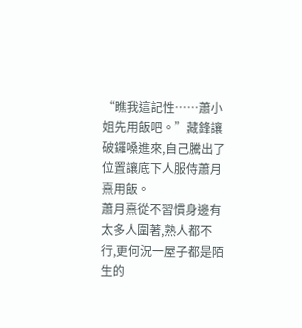“瞧我這記性……蕭小姐先用飯吧。”藏鋒讓破鑼嗓進來,自己騰出了位置讓底下人服侍蕭月熹用飯。
蕭月熹從不習慣身邊有太多人圍著,熟人都不行,更何況一屋子都是陌生的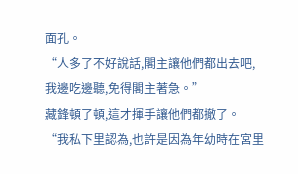面孔。
“人多了不好說話,閣主讓他們都出去吧,我邊吃邊聽,免得閣主著急。”
藏鋒頓了頓,這才揮手讓他們都撤了。
“我私下里認為,也許是因為年幼時在宮里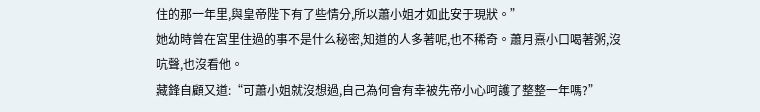住的那一年里,與皇帝陛下有了些情分,所以蕭小姐才如此安于現狀。”
她幼時曾在宮里住過的事不是什么秘密,知道的人多著呢,也不稀奇。蕭月熹小口喝著粥,沒吭聲,也沒看他。
藏鋒自顧又道:“可蕭小姐就沒想過,自己為何會有幸被先帝小心呵護了整整一年嗎?”